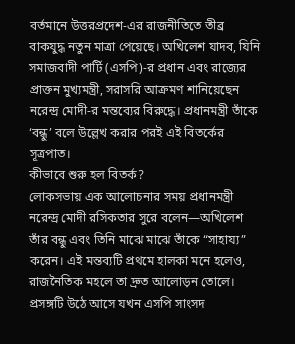বর্তমানে উত্তরপ্রদেশ-এর রাজনীতিতে তীব্র বাকযুদ্ধ নতুন মাত্রা পেয়েছে। অখিলেশ যাদব, যিনি সমাজবাদী পার্টি (এসপি)-র প্রধান এবং রাজ্যের প্রাক্তন মুখ্যমন্ত্রী, সরাসরি আক্রমণ শানিয়েছেন নরেন্দ্র মোদী-র মন্তব্যের বিরুদ্ধে। প্রধানমন্ত্রী তাঁকে ‘বন্ধু’ বলে উল্লেখ করার পরই এই বিতর্কের সূত্রপাত।
কীভাবে শুরু হল বিতর্ক?
লোকসভায় এক আলোচনার সময় প্রধানমন্ত্রী নরেন্দ্র মোদী রসিকতার সুরে বলেন—অখিলেশ তাঁর বন্ধু এবং তিনি মাঝে মাঝে তাঁকে “সাহায্য” করেন। এই মন্তব্যটি প্রথমে হালকা মনে হলেও, রাজনৈতিক মহলে তা দ্রুত আলোড়ন তোলে।
প্রসঙ্গটি উঠে আসে যখন এসপি সাংসদ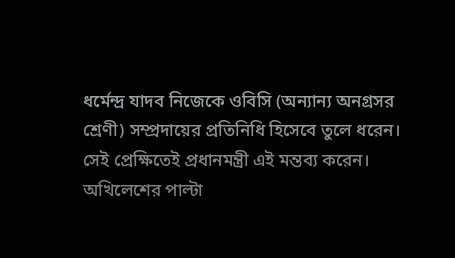ধর্মেন্দ্র যাদব নিজেকে ওবিসি (অন্যান্য অনগ্রসর শ্রেণী) সম্প্রদায়ের প্রতিনিধি হিসেবে তুলে ধরেন। সেই প্রেক্ষিতেই প্রধানমন্ত্রী এই মন্তব্য করেন।
অখিলেশের পাল্টা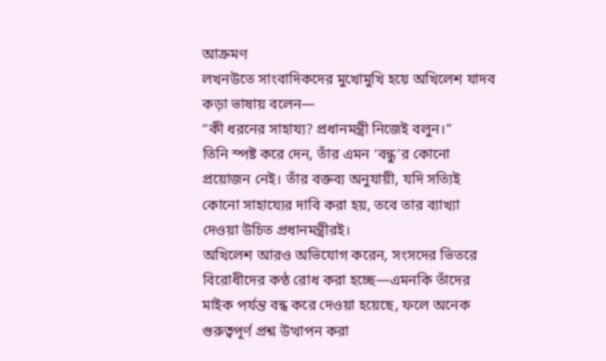আক্রমণ
লখনউতে সাংবাদিকদের মুখোমুখি হয়ে অখিলেশ যাদব কড়া ভাষায় বলেন—
“কী ধরনের সাহায্য? প্রধানমন্ত্রী নিজেই বলুন।”
তিনি স্পষ্ট করে দেন, তাঁর এমন ‘বন্ধু’র কোনো প্রয়োজন নেই। তাঁর বক্তব্য অনুযায়ী, যদি সত্যিই কোনো সাহায্যের দাবি করা হয়, তবে তার ব্যাখ্যা দেওয়া উচিত প্রধানমন্ত্রীরই।
অখিলেশ আরও অভিযোগ করেন, সংসদের ভিতরে বিরোধীদের কণ্ঠ রোধ করা হচ্ছে—এমনকি তাঁদের মাইক পর্যন্ত বন্ধ করে দেওয়া হয়েছে, ফলে অনেক গুরুত্বপূর্ণ প্রশ্ন উত্থাপন করা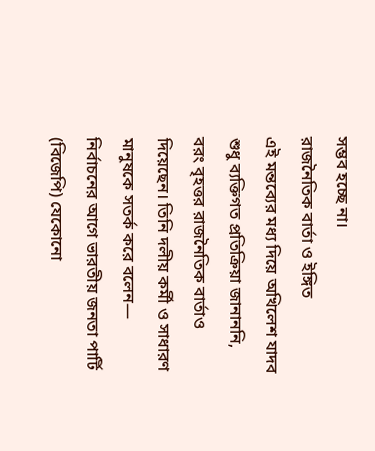সম্ভব হচ্ছে না।
রাজনৈতিক বার্তা ও ইঙ্গিত
এই মন্তব্যের মধ্য দিয়ে অখিলেশ যাদব শুধু ব্যক্তিগত প্রতিক্রিয়া জানাননি, বরং বৃহত্তর রাজনৈতিক বার্তাও দিয়েছেন। তিনি দলীয় কর্মী ও সাধারণ মানুষকে সতর্ক করে বলেন—
নির্বাচনের আগে ভারতীয় জনতা পার্টি (বিজেপি) যেকোনো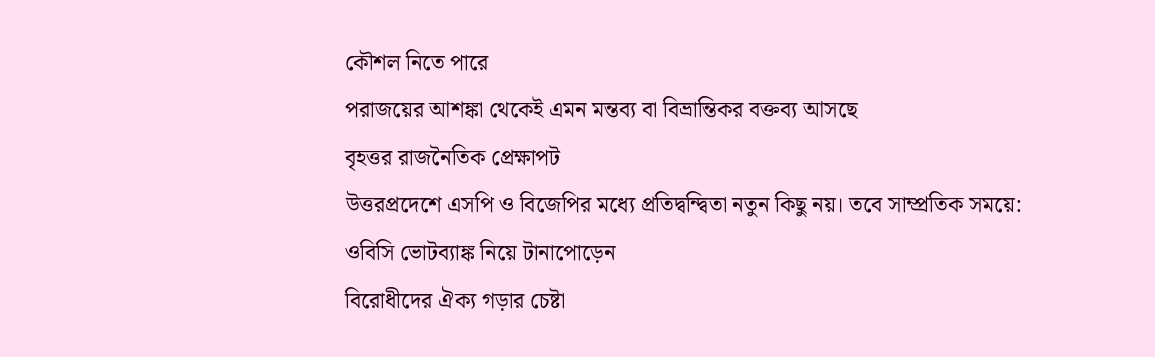কৌশল নিতে পারে
পরাজয়ের আশঙ্কা থেকেই এমন মন্তব্য বা বিভ্রান্তিকর বক্তব্য আসছে
বৃহত্তর রাজনৈতিক প্রেক্ষাপট
উত্তরপ্রদেশে এসপি ও বিজেপির মধ্যে প্রতিদ্বন্দ্বিতা নতুন কিছু নয়। তবে সাম্প্রতিক সময়ে:
ওবিসি ভোটব্যাঙ্ক নিয়ে টানাপোড়েন
বিরোধীদের ঐক্য গড়ার চেষ্টা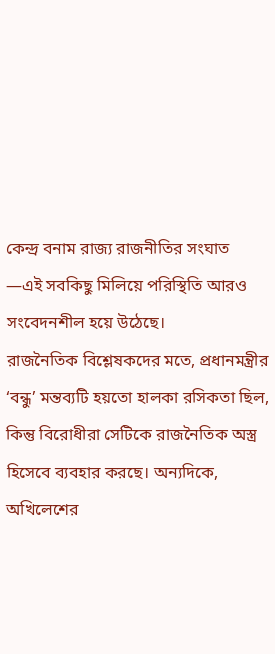কেন্দ্র বনাম রাজ্য রাজনীতির সংঘাত
—এই সবকিছু মিলিয়ে পরিস্থিতি আরও সংবেদনশীল হয়ে উঠেছে।
রাজনৈতিক বিশ্লেষকদের মতে, প্রধানমন্ত্রীর ‘বন্ধু’ মন্তব্যটি হয়তো হালকা রসিকতা ছিল, কিন্তু বিরোধীরা সেটিকে রাজনৈতিক অস্ত্র হিসেবে ব্যবহার করছে। অন্যদিকে, অখিলেশের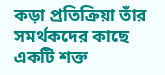কড়া প্রতিক্রিয়া তাঁর সমর্থকদের কাছে একটি শক্ত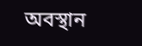অবস্থান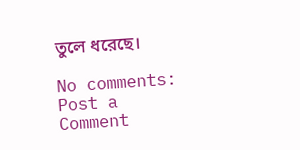তুলে ধরেছে।

No comments:
Post a Comment